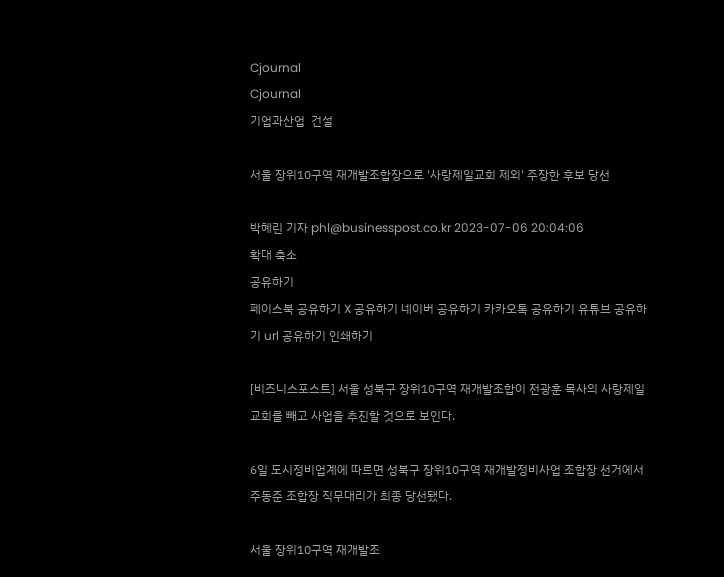Cjournal
Cjournal
기업과산업  건설

서울 장위10구역 재개발조합장으로 '사랑제일교회 제외' 주장한 후보 당선

박혜린 기자 phl@businesspost.co.kr 2023-07-06 20:04:06
확대 축소
공유하기
페이스북 공유하기 X 공유하기 네이버 공유하기 카카오톡 공유하기 유튜브 공유하기 url 공유하기 인쇄하기

[비즈니스포스트] 서울 성북구 장위10구역 재개발조합이 전광훈 목사의 사랑제일교회를 빼고 사업을 추진할 것으로 보인다.

6일 도시정비업계에 따르면 성북구 장위10구역 재개발정비사업 조합장 선거에서 주동준 조합장 직무대리가 최종 당선됐다.

서울 장위10구역 재개발조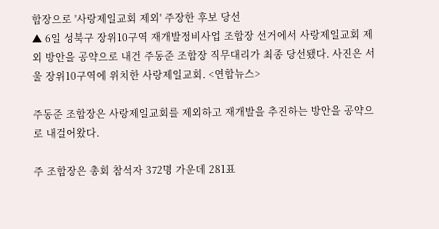합장으로 '사랑제일교회 제외' 주장한 후보 당선
▲ 6일 성북구 장위10구역 재개발정비사업 조합장 선거에서 사랑제일교회 제외 방안을 공약으로 내건 주동준 조합장 직무대리가 최종 당선됐다. 사진은 서울 장위10구역에 위치한 사랑제일교회. <연합뉴스>

주동준 조합장은 사랑제일교회를 제외하고 재개발을 추진하는 방안을 공약으로 내걸어왔다.

주 조합장은 총회 참석자 372명 가운데 281표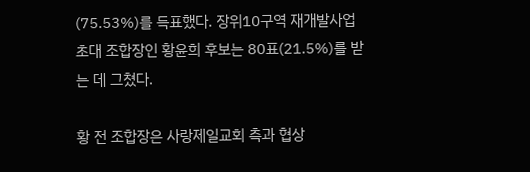(75.53%)를 득표했다. 장위10구역 재개발사업 초대 조합장인 황윤희 후보는 80표(21.5%)를 받는 데 그쳤다.

황 전 조합장은 사랑제일교회 측과 협상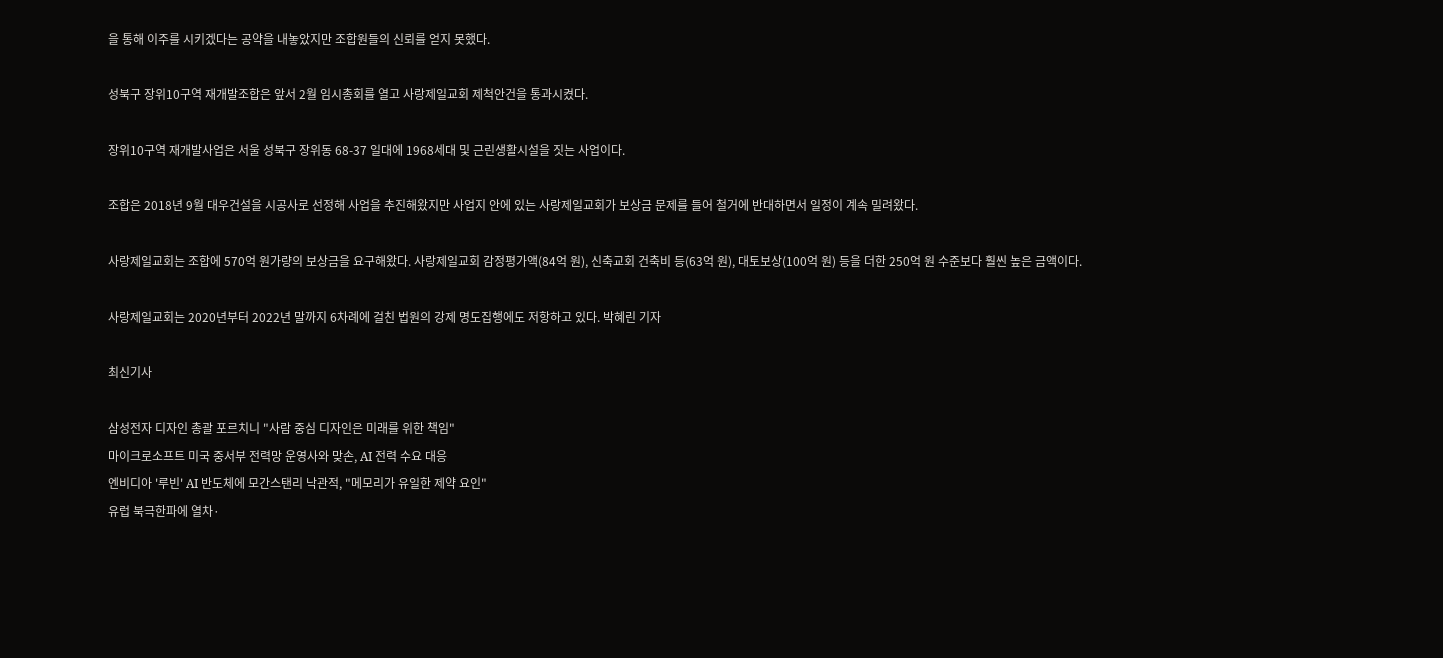을 통해 이주를 시키겠다는 공약을 내놓았지만 조합원들의 신뢰를 얻지 못했다.

성북구 장위10구역 재개발조합은 앞서 2월 임시총회를 열고 사랑제일교회 제척안건을 통과시켰다.

장위10구역 재개발사업은 서울 성북구 장위동 68-37 일대에 1968세대 및 근린생활시설을 짓는 사업이다.

조합은 2018년 9월 대우건설을 시공사로 선정해 사업을 추진해왔지만 사업지 안에 있는 사랑제일교회가 보상금 문제를 들어 철거에 반대하면서 일정이 계속 밀려왔다.

사랑제일교회는 조합에 570억 원가량의 보상금을 요구해왔다. 사랑제일교회 감정평가액(84억 원), 신축교회 건축비 등(63억 원), 대토보상(100억 원) 등을 더한 250억 원 수준보다 훨씬 높은 금액이다.

사랑제일교회는 2020년부터 2022년 말까지 6차례에 걸친 법원의 강제 명도집행에도 저항하고 있다. 박혜린 기자

최신기사

삼성전자 디자인 총괄 포르치니 "사람 중심 디자인은 미래를 위한 책임"
마이크로소프트 미국 중서부 전력망 운영사와 맞손, AI 전력 수요 대응
엔비디아 '루빈' AI 반도체에 모간스탠리 낙관적, "메모리가 유일한 제약 요인"
유럽 북극한파에 열차·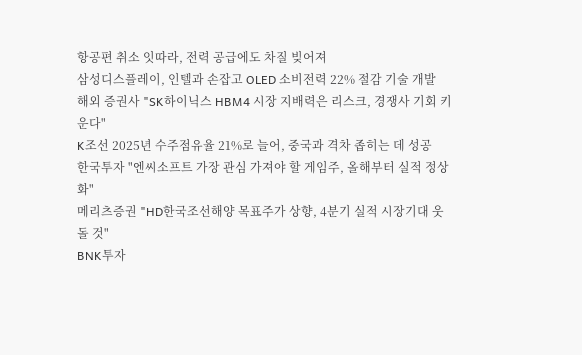항공편 취소 잇따라, 전력 공급에도 차질 빚어져
삼성디스플레이, 인텔과 손잡고 OLED 소비전력 22% 절감 기술 개발
해외 증권사 "SK하이닉스 HBM4 시장 지배력은 리스크, 경쟁사 기회 키운다"
K조선 2025년 수주점유율 21%로 늘어, 중국과 격차 좁히는 데 성공
한국투자 "엔씨소프트 가장 관심 가져야 할 게임주, 올해부터 실적 정상화"
메리츠증권 "HD한국조선해양 목표주가 상향, 4분기 실적 시장기대 웃돌 것"
BNK투자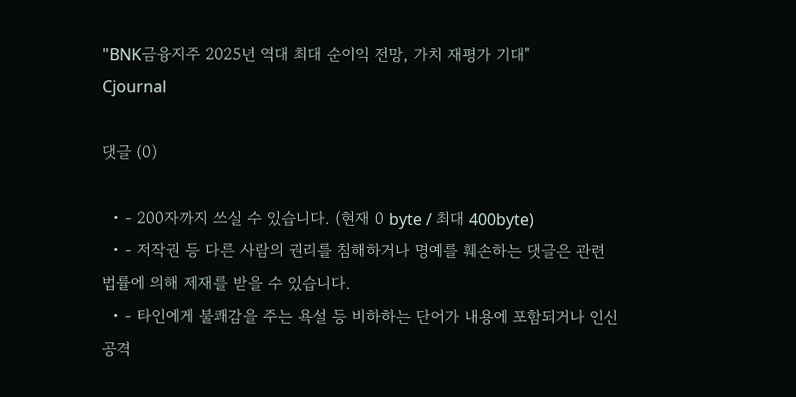"BNK금융지주 2025년 역대 최대 순이익 전망, 가치 재평가 기대"
Cjournal

댓글 (0)

  • - 200자까지 쓰실 수 있습니다. (현재 0 byte / 최대 400byte)
  • - 저작권 등 다른 사람의 권리를 침해하거나 명예를 훼손하는 댓글은 관련 법률에 의해 제재를 받을 수 있습니다.
  • - 타인에게 불쾌감을 주는 욕설 등 비하하는 단어가 내용에 포함되거나 인신공격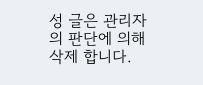성 글은 관리자의 판단에 의해 삭제 합니다.